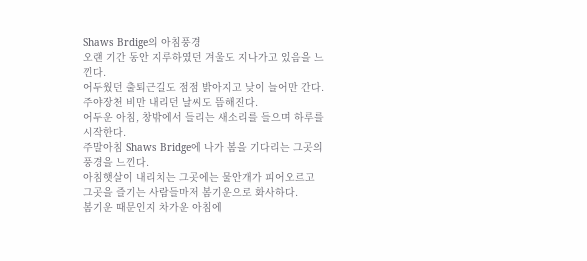Shaws Brdige의 아침풍경
오랜 기간 동안 지루하였던 겨울도 지나가고 있음을 느낀다.
어두웠던 출퇴근길도 점점 밝아지고 낮이 늘어만 간다.
주야장천 비만 내리던 날씨도 뜸해진다.
어두운 아침, 창밖에서 들리는 새소리를 들으며 하루를 시작한다.
주말아침 Shaws Bridge에 나가 봄을 기다리는 그곳의 풍경을 느낀다.
아침햇살이 내리치는 그곳에는 물안개가 피어오르고
그곳을 즐기는 사람들마저 봄기운으로 화사하다.
봄기운 때문인지 차가운 아침에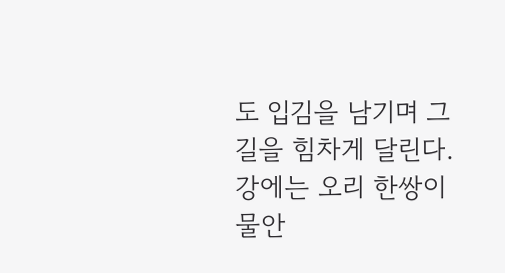도 입김을 남기며 그 길을 힘차게 달린다.
강에는 오리 한쌍이 물안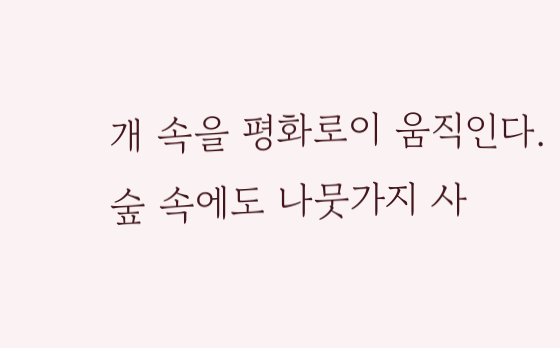개 속을 평화로이 움직인다.
숲 속에도 나뭇가지 사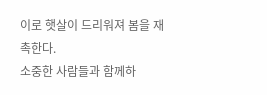이로 햇살이 드리워져 봄을 재촉한다.
소중한 사람들과 함께하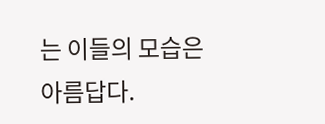는 이들의 모습은 아름답다.